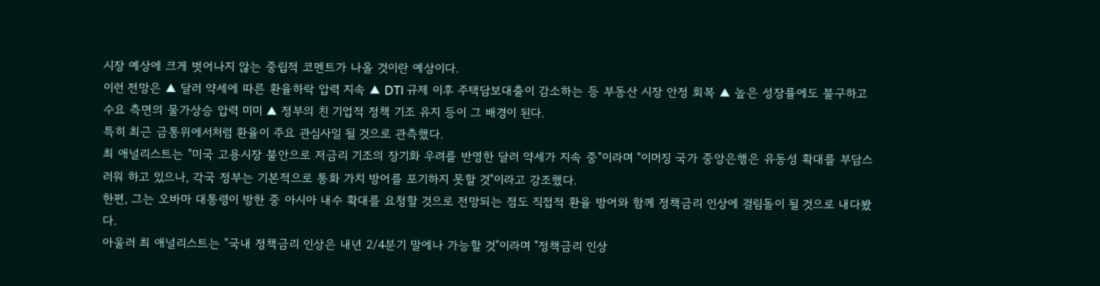시장 예상에 크게 벗어나지 않는 중립적 코멘트가 나올 것이란 예상이다.
이런 전망은 ▲ 달러 약세에 따른 환율하락 압력 지속 ▲ DTI 규제 이후 주택담보대출이 감소하는 등 부동산 시장 안정 회복 ▲ 높은 성장률에도 불구하고 수요 측면의 물가상승 압력 미미 ▲ 정부의 친 기업적 정책 기조 유지 등이 그 배경이 된다.
특히 최근 금통위에서처럼 환율이 주요 관심사일 될 것으로 관측했다.
최 애널리스트는 "미국 고용시장 불안으로 저금리 기조의 장기화 우려를 반영한 달러 약세가 지속 중"이라며 "이머징 국가 중앙은행은 유동성 확대를 부담스러워 하고 있으나, 각국 정부는 기본적으로 통화 가치 방어를 포기하지 못할 것"이라고 강조했다.
한편, 그는 오바마 대통령이 방한 중 아시아 내수 확대를 요청할 것으로 전망되는 점도 직접적 환율 방어와 함께 정책금리 인상에 걸림돌이 될 것으로 내다봤다.
아울러 최 애널리스트는 "국내 정책금리 인상은 내년 2/4분기 말에나 가능할 것"이라며 "정책금리 인상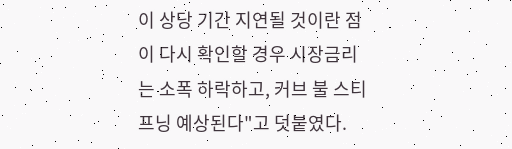이 상당 기간 지연될 것이란 점이 다시 확인할 경우 시장금리는 소폭 하락하고, 커브 불 스티프닝 예상된다"고 덧붙였다.